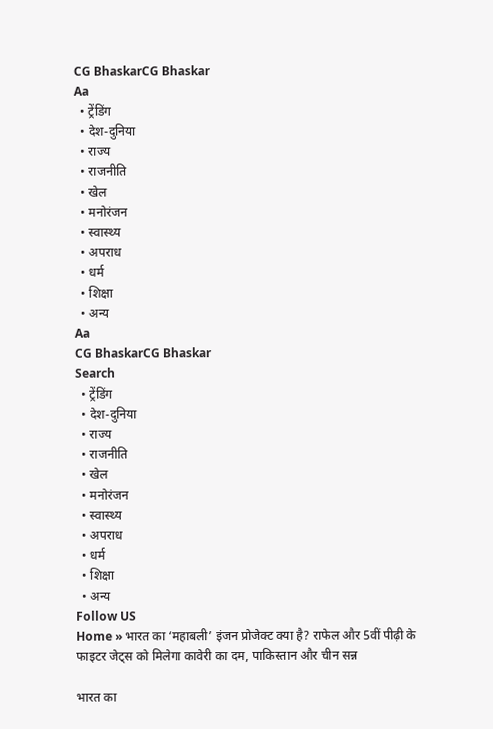CG BhaskarCG Bhaskar
Aa
  • ट्रेंडिंग
  • देश-दुनिया
  • राज्य
  • राजनीति
  • खेल
  • मनोरंजन
  • स्वास्थ्य
  • अपराध
  • धर्म
  • शिक्षा
  • अन्य
Aa
CG BhaskarCG Bhaskar
Search
  • ट्रेंडिंग
  • देश-दुनिया
  • राज्य
  • राजनीति
  • खेल
  • मनोरंजन
  • स्वास्थ्य
  • अपराध
  • धर्म
  • शिक्षा
  • अन्य
Follow US
Home » भारत का ‘महाबली’ इंजन प्रोजेक्ट क्या है? राफेल और 5वीं पीढ़ी के फाइटर जेट्स को मिलेगा कावेरी का दम, पाकिस्तान और चीन सन्न

भारत का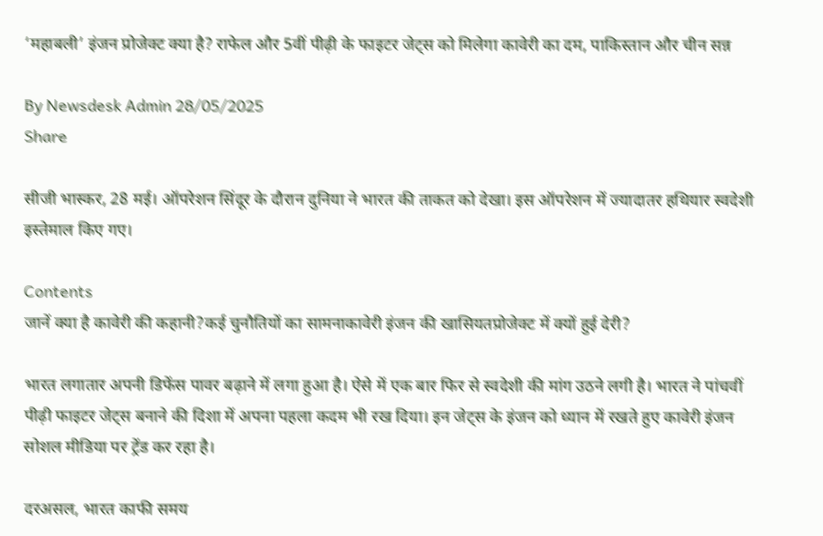‘महाबली’ इंजन प्रोजेक्ट क्या है? राफेल और 5वीं पीढ़ी के फाइटर जेट्स को मिलेगा कावेरी का दम, पाकिस्तान और चीन सन्न

By Newsdesk Admin 28/05/2025
Share

सीजी भास्कर, 28 मई। ऑपरेशन सिंदूर के दौरान दुनिया ने भारत की ताकत को देखा। इस ऑपरेशन में ज्यादातर हथियार स्वदेशी इस्तेमाल किए गए।

Contents
जानें क्या है कावेरी की कहानी?कई चुनौतियों का सामनाकावेरी इंजन की खासियतप्रोजेक्ट में क्यों हुई देरी?

भारत लगातार अपनी डिफेंस पावर बढ़ाने में लगा हुआ है। ऐसे में एक बार फिर से स्वदेशी की मांग उठने लगी है। भारत ने पांचवीं पीढ़ी फाइटर जेट्स बनाने की दिशा में अपना पहला कदम भी रख दिया। इन जेट्स के इंजन को ध्यान में रखते हुए कावेरी इंजन सोशल मीडिया पर ट्रेंड कर रहा है।

दरअसल, भारत काफी समय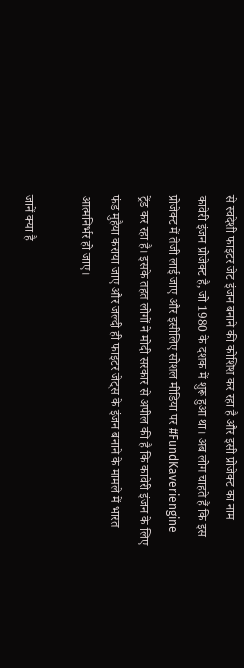से स्वदेशी फाइटर जेट इंजन बनाने की कोशिश कर रहा है और इसी प्रोजेक्ट का नाम कावेरी इंजन प्रोजेक्ट है, जो 1980 के दशक में शुरू हुआ था। अब लोग चाहते हैं कि इस प्रोजेक्ट में तेजी लाई जाए और इसीलिए सोशल मीडिया पर #FundKaveriengine ट्रेंड कर रहा है। इसके तहत लोगों ने मोदी सरकार से अपील की है कि कावेरी इंजन के लिए फंड मुहैया कराया जाए और जल्दी ही फाइटर जेट्स के इंजन बनाने के मामले में भारत आत्मनिर्भर हो जाए।

जानें क्या है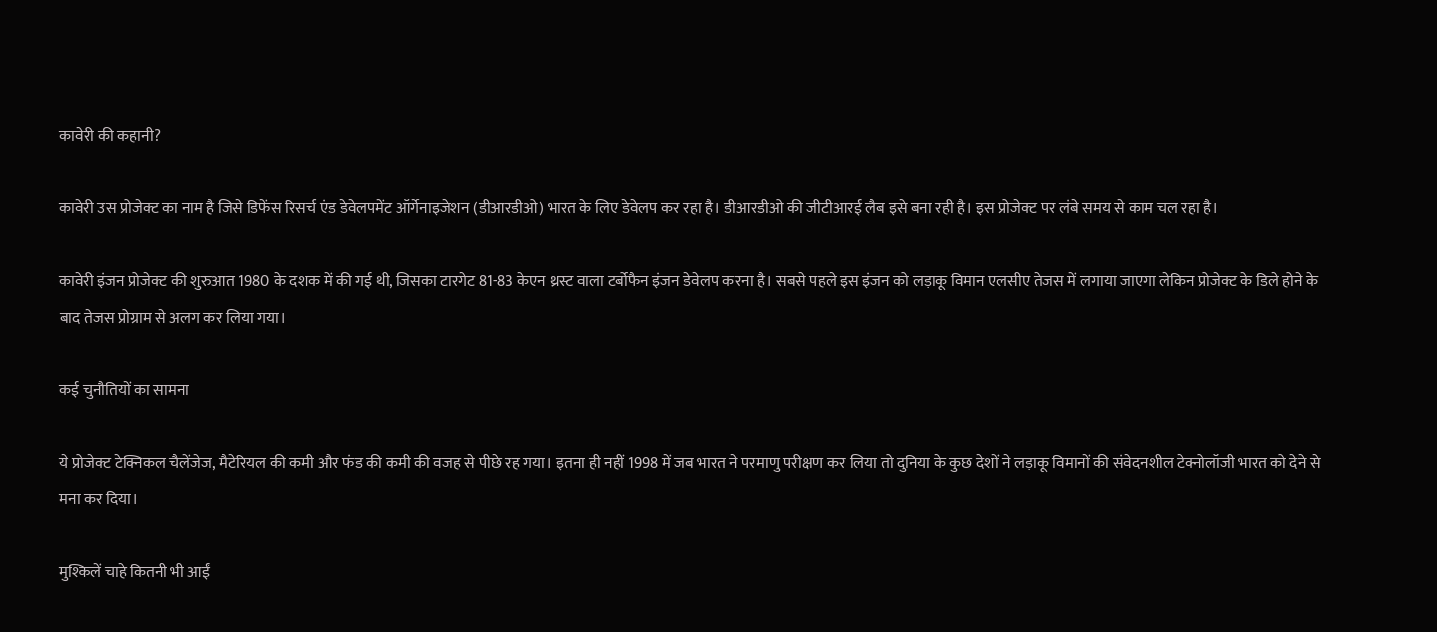कावेरी की कहानी?

कावेरी उस प्रोजेक्ट का नाम है जिसे डिफेंस रिसर्च एंड डेवेलपमेंट ऑर्गेनाइजेशन (डीआरडीओ) भारत के लिए डेवेलप कर रहा है। डीआरडीओ की जीटीआरई लैब इसे बना रही है। इस प्रोजेक्ट पर लंबे समय से काम चल रहा है।

कावेरी इंजन प्रोजेक्ट की शुरुआत 1980 के दशक में की गई थी, जिसका टारगेट 81-83 केएन थ्रस्ट वाला टर्बोफैन इंजन डेवेलप करना है। सबसे पहले इस इंजन को लड़ाकू विमान एलसीए तेजस में लगाया जाएगा लेकिन प्रोजेक्ट के डिले होने के बाद तेजस प्रोग्राम से अलग कर लिया गया।

कई चुनौतियों का सामना

ये प्रोजेक्ट टेक्निकल चैलेंजेज, मैटेरियल की कमी और फंड की कमी की वजह से पीछे रह गया। इतना ही नहीं 1998 में जब भारत ने परमाणु परीक्षण कर लिया तो दुनिया के कुछ देशों ने लड़ाकू विमानों की संवेदनशील टेक्नोलॉजी भारत को देने से मना कर दिया।

मुश्किलें चाहे कितनी भी आईं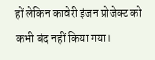हों लेकिन कावेरी इंजन प्रोजेक्ट को कभी बंद नहीं किया गया।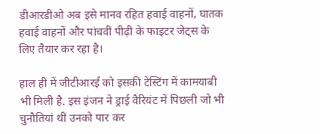डीआरडीओ अब इसे मानव रहित हवाई वाहनों, घातक हवाई वाहनों और पांचवीं पीढ़ी के फाइटर जेट्स के लिए तैयार कर रहा है।

हाल ही में जीटीआरई को इसकी टेस्टिंग में कामयाबी भी मिली है. इस इंजन ने ड्राई वैरियंट में पिछली जो भी चुनौतियां थीं उनको पार कर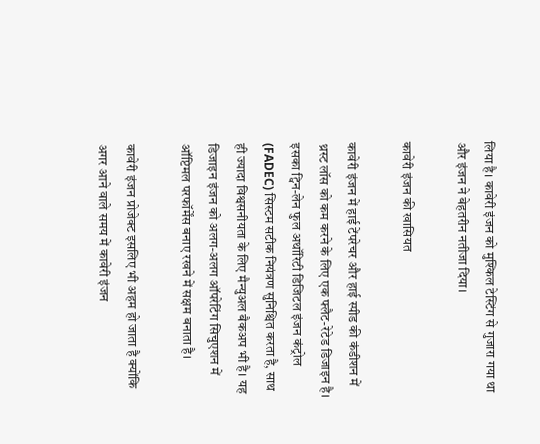लिया है। कावेरी इंजन को मुश्किल टेस्टिंग से गुजारा गया था और इंजन ने बेहतरीन नतीजा दिया।

कावेरी इंजन की खासियत

कावेरी इंजन में हाई टेंपरेचर और हाई स्पीड की कंडीशन में थ्रस्ट लॉस को कम करने के लिए एक फ्लैट-रेटेड डिजाइन है। इसका ट्विन-लेन फुल अथॉरिटी डिजिटल इंजन कंट्रोल (FADEC) सिस्टम सटीक नियंत्रण सुनिश्चित करता है, साथ ही ज्यादा विश्वसनीयता के लिए मैन्युअल बैकअप भी है। यह डिजाइन इंजन को अलग-अलग ऑपरेटिंग सिचुएशन में ऑप्टिमल परफॉर्मेंस बनाए रखने में सक्षम बनाता है।

कावेरी इंजन प्रोजेक्ट इसलिए भी अहम हो जाता है क्योंकि अगर आने वाले समय में कावेरी इंजन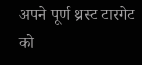अपने पूर्ण थ्रस्ट टारगेट को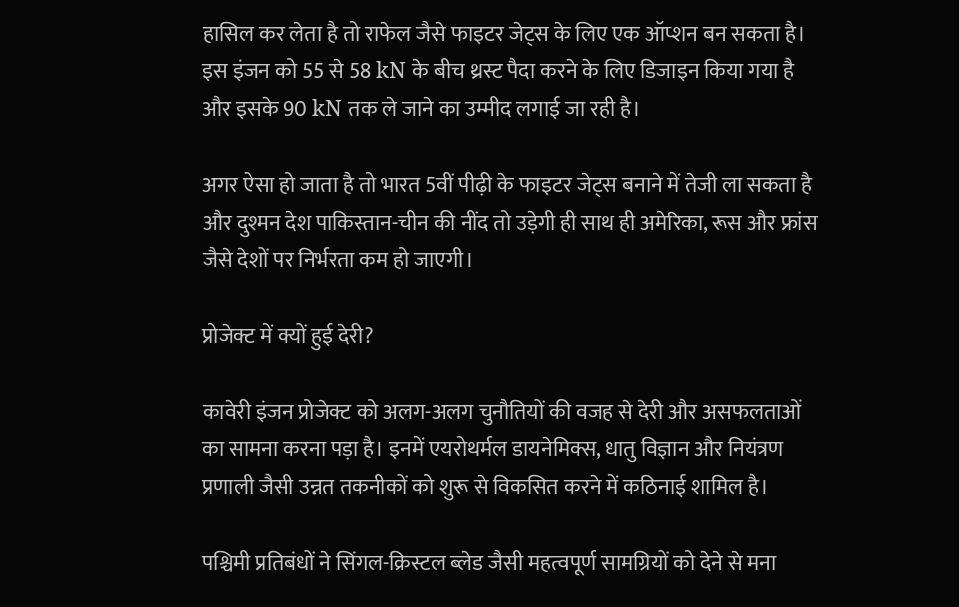हासिल कर लेता है तो राफेल जैसे फाइटर जेट्स के लिए एक ऑप्शन बन सकता है। इस इंजन को 55 से 58 kN के बीच थ्रस्ट पैदा करने के लिए डिजाइन किया गया है और इसके 90 kN तक ले जाने का उम्मीद लगाई जा रही है।

अगर ऐसा हो जाता है तो भारत 5वीं पीढ़ी के फाइटर जेट्स बनाने में तेजी ला सकता है और दुश्मन देश पाकिस्तान-चीन की नींद तो उड़ेगी ही साथ ही अमेरिका, रूस और फ्रांस जैसे देशों पर निर्भरता कम हो जाएगी।

प्रोजेक्ट में क्यों हुई देरी?

कावेरी इंजन प्रोजेक्ट को अलग-अलग चुनौतियों की वजह से देरी और असफलताओं का सामना करना पड़ा है। इनमें एयरोथर्मल डायनेमिक्स, धातु विज्ञान और नियंत्रण प्रणाली जैसी उन्नत तकनीकों को शुरू से विकसित करने में कठिनाई शामिल है।

पश्चिमी प्रतिबंधों ने सिंगल-क्रिस्टल ब्लेड जैसी महत्वपूर्ण सामग्रियों को देने से मना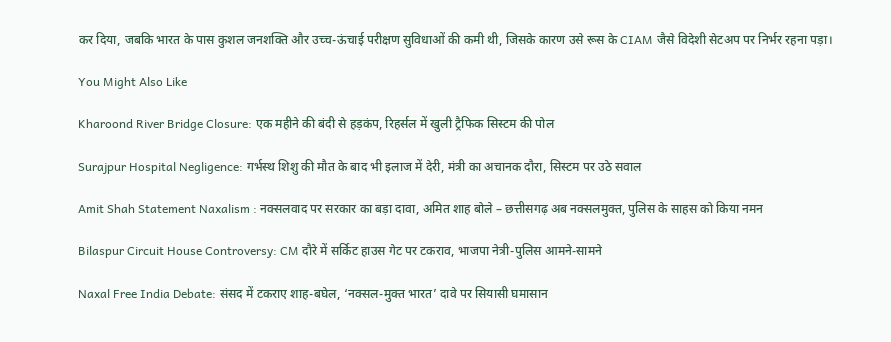कर दिया, जबकि भारत के पास कुशल जनशक्ति और उच्च-ऊंचाई परीक्षण सुविधाओं की कमी थी, जिसके कारण उसे रूस के CIAM जैसे विदेशी सेटअप पर निर्भर रहना पड़ा।

You Might Also Like

Kharoond River Bridge Closure: एक महीने की बंदी से हड़कंप, रिहर्सल में खुली ट्रैफिक सिस्टम की पोल

Surajpur Hospital Negligence: गर्भस्थ शिशु की मौत के बाद भी इलाज में देरी, मंत्री का अचानक दौरा, सिस्टम पर उठे सवाल

Amit Shah Statement Naxalism : नक्सलवाद पर सरकार का बड़ा दावा, अमित शाह बोले – छत्तीसगढ़ अब नक्सलमुक्त, पुलिस के साहस को किया नमन

Bilaspur Circuit House Controversy: CM दौरे में सर्किट हाउस गेट पर टकराव, भाजपा नेत्री-पुलिस आमने-सामने

Naxal Free India Debate: संसद में टकराए शाह-बघेल, ‘नक्सल-मुक्त भारत’ दावे पर सियासी घमासान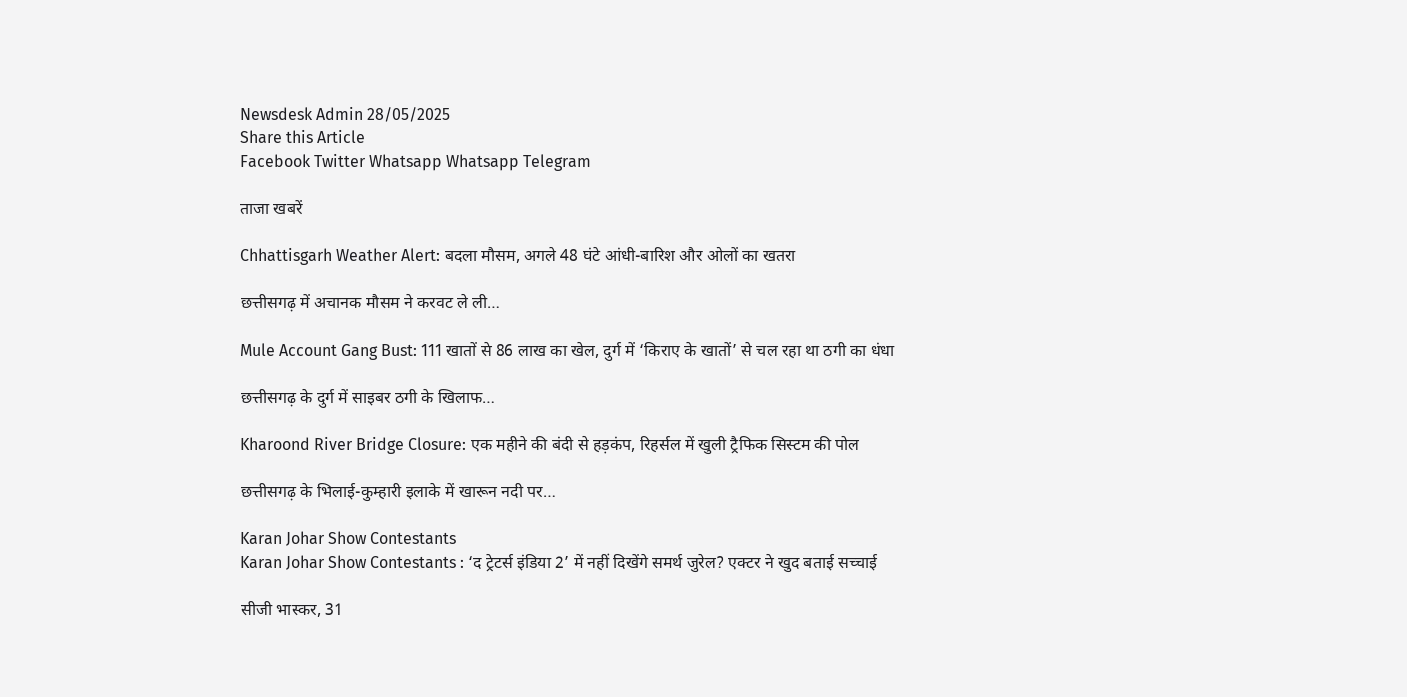Newsdesk Admin 28/05/2025
Share this Article
Facebook Twitter Whatsapp Whatsapp Telegram

ताजा खबरें

Chhattisgarh Weather Alert: बदला मौसम, अगले 48 घंटे आंधी-बारिश और ओलों का खतरा

छत्तीसगढ़ में अचानक मौसम ने करवट ले ली…

Mule Account Gang Bust: 111 खातों से 86 लाख का खेल, दुर्ग में ‘किराए के खातों’ से चल रहा था ठगी का धंधा

छत्तीसगढ़ के दुर्ग में साइबर ठगी के खिलाफ…

Kharoond River Bridge Closure: एक महीने की बंदी से हड़कंप, रिहर्सल में खुली ट्रैफिक सिस्टम की पोल

छत्तीसगढ़ के भिलाई-कुम्हारी इलाके में खारून नदी पर…

Karan Johar Show Contestants
Karan Johar Show Contestants : ‘द ट्रेटर्स इंडिया 2’ में नहीं दिखेंगे समर्थ जुरेल? एक्टर ने खुद बताई सच्चाई

सीजी भास्कर, 31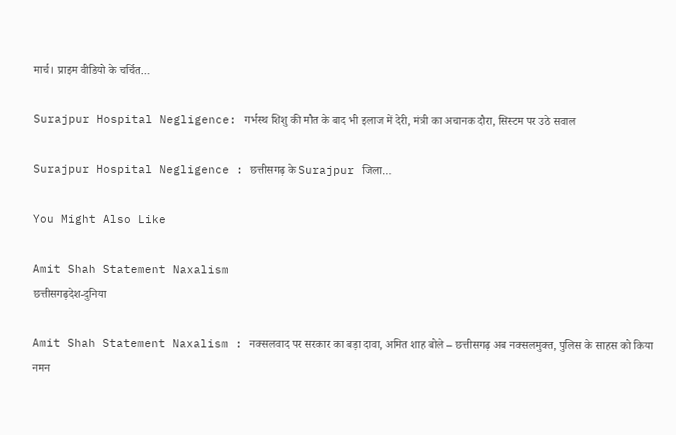मार्च। प्राइम वीडियो के चर्चित…

Surajpur Hospital Negligence: गर्भस्थ शिशु की मौत के बाद भी इलाज में देरी, मंत्री का अचानक दौरा, सिस्टम पर उठे सवाल

Surajpur Hospital Negligence : छत्तीसगढ़ के Surajpur जिला…

You Might Also Like

Amit Shah Statement Naxalism
छत्तीसगढ़देश-दुनिया

Amit Shah Statement Naxalism : नक्सलवाद पर सरकार का बड़ा दावा, अमित शाह बोले – छत्तीसगढ़ अब नक्सलमुक्त, पुलिस के साहस को किया नमन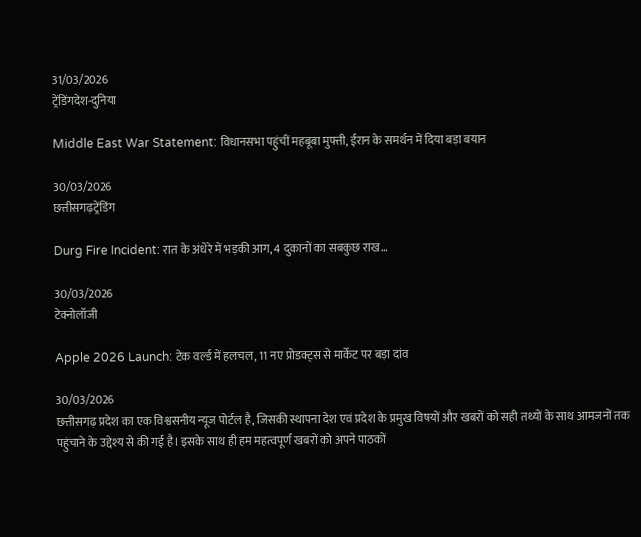31/03/2026
ट्रेंडिंगदेश-दुनिया

Middle East War Statement: विधानसभा पहुंचीं महबूबा मुफ्ती, ईरान के समर्थन में दिया बड़ा बयान

30/03/2026
छत्तीसगढ़ट्रेंडिंग

Durg Fire Incident: रात के अंधेरे में भड़की आग, 4 दुकानों का सबकुछ राख…

30/03/2026
टेक्नोलॉजी

Apple 2026 Launch: टेक वर्ल्ड में हलचल, 11 नए प्रोडक्ट्स से मार्केट पर बड़ा दांव

30/03/2026
छत्तीसगढ़ प्रदेश का एक विश्वसनीय न्यूज पोर्टल है, जिसकी स्थापना देश एवं प्रदेश के प्रमुख विषयों और खबरों को सही तथ्यों के साथ आमजनों तक पहुंचाने के उद्देश्य से की गई है। इसके साथ ही हम महत्वपूर्ण खबरों को अपने पाठकों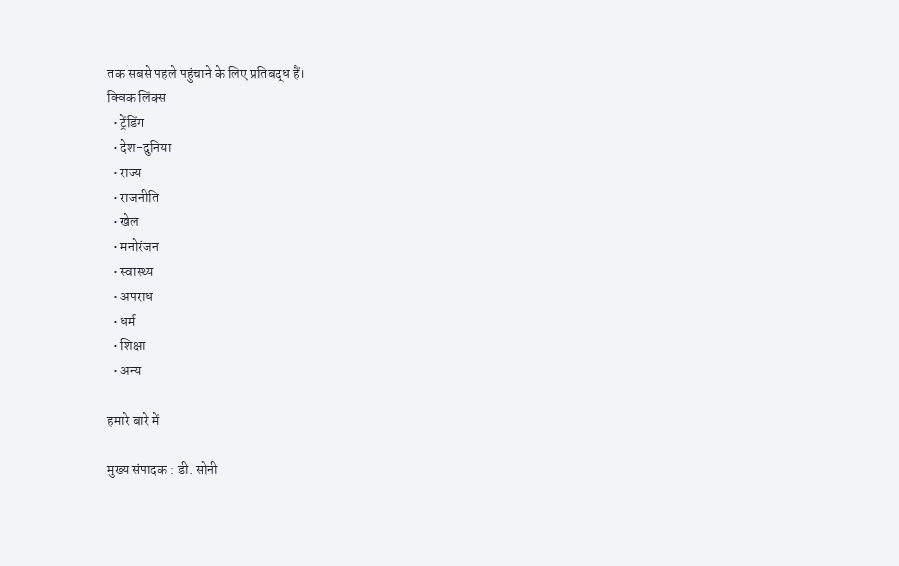तक सबसे पहले पहुंचाने के लिए प्रतिबद्ध हैं।
क्विक लिंक्स
  • ट्रेंडिंग
  • देश-दुनिया
  • राज्य
  • राजनीति
  • खेल
  • मनोरंजन
  • स्वास्थ्य
  • अपराध
  • धर्म
  • शिक्षा
  • अन्य

हमारे बारे में

मुख्य संपादक : डी. सोनी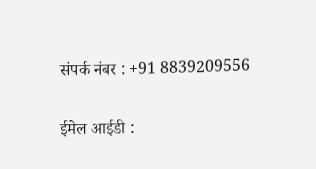संपर्क नंबर : +91 8839209556

ईमेल आईडी :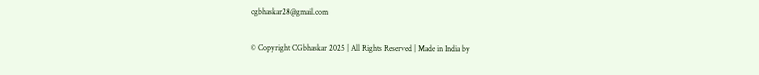cgbhaskar28@gmail.com

© Copyright CGbhaskar 2025 | All Rights Reserved | Made in India by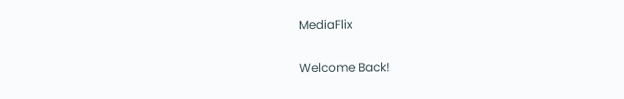MediaFlix

Welcome Back!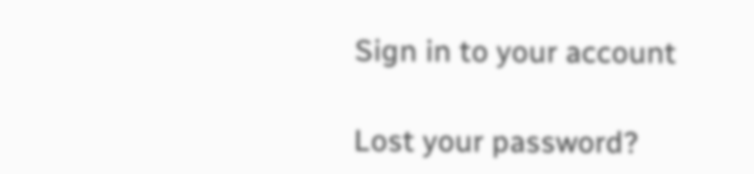Sign in to your account

Lost your password?